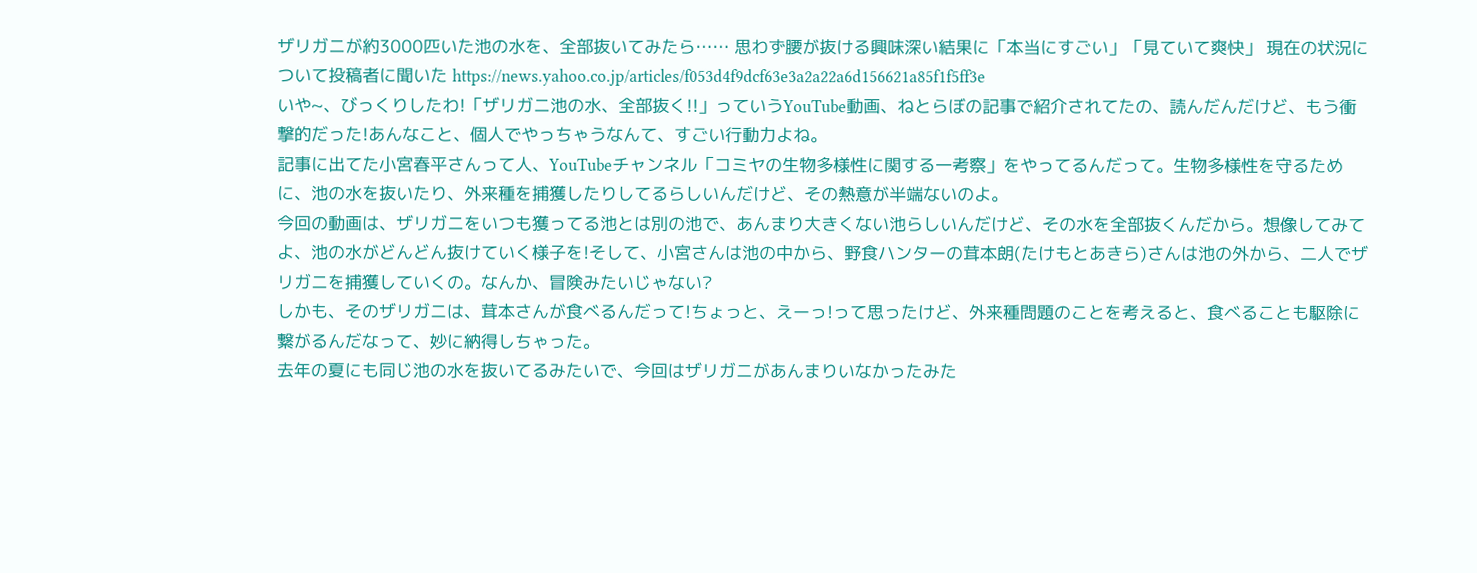ザリガニが約3000匹いた池の水を、全部抜いてみたら…… 思わず腰が抜ける興味深い結果に「本当にすごい」「見ていて爽快」 現在の状況について投稿者に聞いた https://news.yahoo.co.jp/articles/f053d4f9dcf63e3a2a22a6d156621a85f1f5ff3e
いや~、びっくりしたわ!「ザリガニ池の水、全部抜く!!」っていうYouTube動画、ねとらぼの記事で紹介されてたの、読んだんだけど、もう衝撃的だった!あんなこと、個人でやっちゃうなんて、すごい行動力よね。
記事に出てた小宮春平さんって人、YouTubeチャンネル「コミヤの生物多様性に関する一考察」をやってるんだって。生物多様性を守るために、池の水を抜いたり、外来種を捕獲したりしてるらしいんだけど、その熱意が半端ないのよ。
今回の動画は、ザリガニをいつも獲ってる池とは別の池で、あんまり大きくない池らしいんだけど、その水を全部抜くんだから。想像してみてよ、池の水がどんどん抜けていく様子を!そして、小宮さんは池の中から、野食ハンターの茸本朗(たけもとあきら)さんは池の外から、二人でザリガニを捕獲していくの。なんか、冒険みたいじゃない?
しかも、そのザリガニは、茸本さんが食べるんだって!ちょっと、えーっ!って思ったけど、外来種問題のことを考えると、食べることも駆除に繋がるんだなって、妙に納得しちゃった。
去年の夏にも同じ池の水を抜いてるみたいで、今回はザリガニがあんまりいなかったみた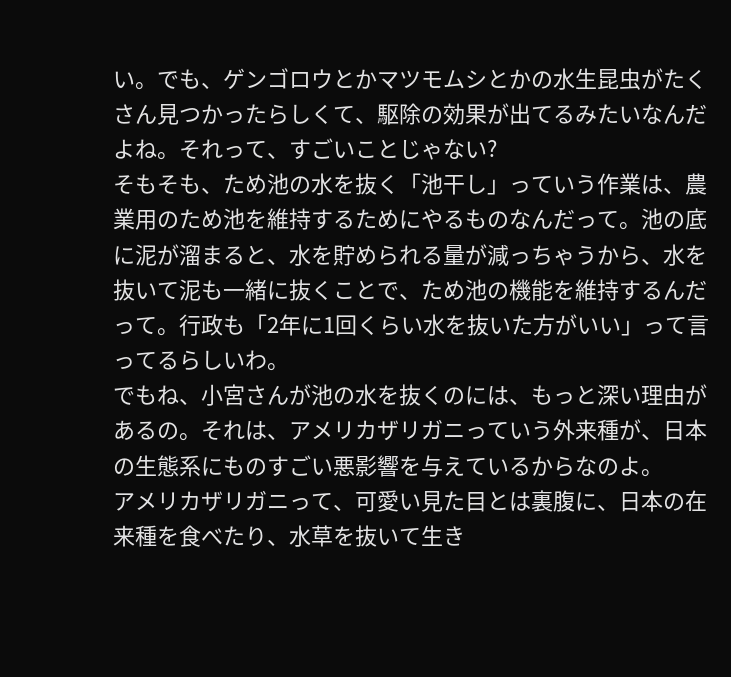い。でも、ゲンゴロウとかマツモムシとかの水生昆虫がたくさん見つかったらしくて、駆除の効果が出てるみたいなんだよね。それって、すごいことじゃない?
そもそも、ため池の水を抜く「池干し」っていう作業は、農業用のため池を維持するためにやるものなんだって。池の底に泥が溜まると、水を貯められる量が減っちゃうから、水を抜いて泥も一緒に抜くことで、ため池の機能を維持するんだって。行政も「2年に1回くらい水を抜いた方がいい」って言ってるらしいわ。
でもね、小宮さんが池の水を抜くのには、もっと深い理由があるの。それは、アメリカザリガニっていう外来種が、日本の生態系にものすごい悪影響を与えているからなのよ。
アメリカザリガニって、可愛い見た目とは裏腹に、日本の在来種を食べたり、水草を抜いて生き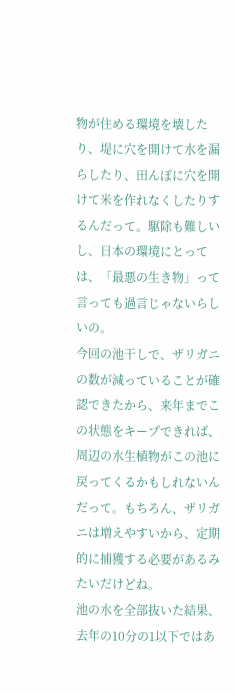物が住める環境を壊したり、堤に穴を開けて水を漏らしたり、田んぼに穴を開けて米を作れなくしたりするんだって。駆除も難しいし、日本の環境にとっては、「最悪の生き物」って言っても過言じゃないらしいの。
今回の池干しで、ザリガニの数が減っていることが確認できたから、来年までこの状態をキープできれば、周辺の水生植物がこの池に戻ってくるかもしれないんだって。もちろん、ザリガニは増えやすいから、定期的に捕獲する必要があるみたいだけどね。
池の水を全部抜いた結果、去年の10分の1以下ではあ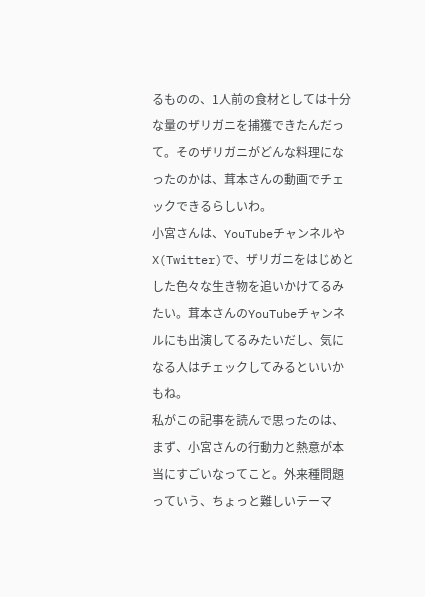るものの、1人前の食材としては十分な量のザリガニを捕獲できたんだって。そのザリガニがどんな料理になったのかは、茸本さんの動画でチェックできるらしいわ。
小宮さんは、YouTubeチャンネルやX(Twitter)で、ザリガニをはじめとした色々な生き物を追いかけてるみたい。茸本さんのYouTubeチャンネルにも出演してるみたいだし、気になる人はチェックしてみるといいかもね。
私がこの記事を読んで思ったのは、まず、小宮さんの行動力と熱意が本当にすごいなってこと。外来種問題っていう、ちょっと難しいテーマ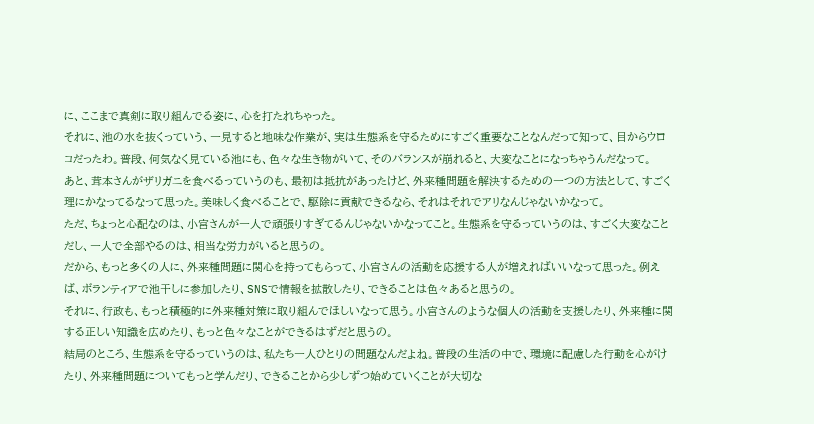に、ここまで真剣に取り組んでる姿に、心を打たれちゃった。
それに、池の水を抜くっていう、一見すると地味な作業が、実は生態系を守るためにすごく重要なことなんだって知って、目からウロコだったわ。普段、何気なく見ている池にも、色々な生き物がいて、そのバランスが崩れると、大変なことになっちゃうんだなって。
あと、茸本さんがザリガニを食べるっていうのも、最初は抵抗があったけど、外来種問題を解決するための一つの方法として、すごく理にかなってるなって思った。美味しく食べることで、駆除に貢献できるなら、それはそれでアリなんじゃないかなって。
ただ、ちょっと心配なのは、小宮さんが一人で頑張りすぎてるんじゃないかなってこと。生態系を守るっていうのは、すごく大変なことだし、一人で全部やるのは、相当な労力がいると思うの。
だから、もっと多くの人に、外来種問題に関心を持ってもらって、小宮さんの活動を応援する人が増えればいいなって思った。例えば、ボランティアで池干しに参加したり、SNSで情報を拡散したり、できることは色々あると思うの。
それに、行政も、もっと積極的に外来種対策に取り組んでほしいなって思う。小宮さんのような個人の活動を支援したり、外来種に関する正しい知識を広めたり、もっと色々なことができるはずだと思うの。
結局のところ、生態系を守るっていうのは、私たち一人ひとりの問題なんだよね。普段の生活の中で、環境に配慮した行動を心がけたり、外来種問題についてもっと学んだり、できることから少しずつ始めていくことが大切な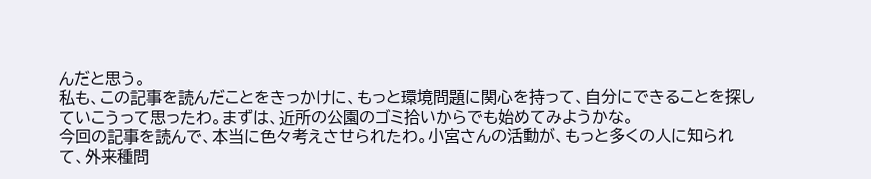んだと思う。
私も、この記事を読んだことをきっかけに、もっと環境問題に関心を持って、自分にできることを探していこうって思ったわ。まずは、近所の公園のゴミ拾いからでも始めてみようかな。
今回の記事を読んで、本当に色々考えさせられたわ。小宮さんの活動が、もっと多くの人に知られて、外来種問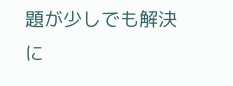題が少しでも解決に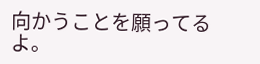向かうことを願ってるよ。